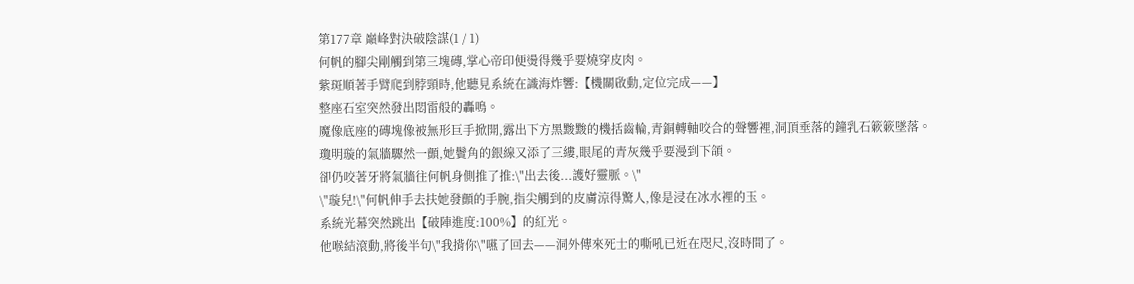第177章 巔峰對決破陰謀(1 / 1)
何帆的腳尖剛觸到第三塊磚,掌心帝印便燙得幾乎要燒穿皮肉。
紫斑順著手臂爬到脖頸時,他聽見系統在識海炸響:【機關啟動,定位完成——】
整座石室突然發出悶雷般的轟鳴。
魔像底座的磚塊像被無形巨手掀開,露出下方黑黢黢的機括齒輪,青銅轉軸咬合的聲響裡,洞頂垂落的鐘乳石簌簌墜落。
瓊明璇的氣牆驟然一顫,她鬢角的銀線又添了三縷,眼尾的青灰幾乎要漫到下頜。
卻仍咬著牙將氣牆往何帆身側推了推:\"出去後...護好靈脈。\"
\"璇兒!\"何帆伸手去扶她發顫的手腕,指尖觸到的皮膚涼得驚人,像是浸在冰水裡的玉。
系統光幕突然跳出【破陣進度:100%】的紅光。
他喉結滾動,將後半句\"我揹你\"嚥了回去——洞外傳來死士的嘶吼已近在咫尺,沒時間了。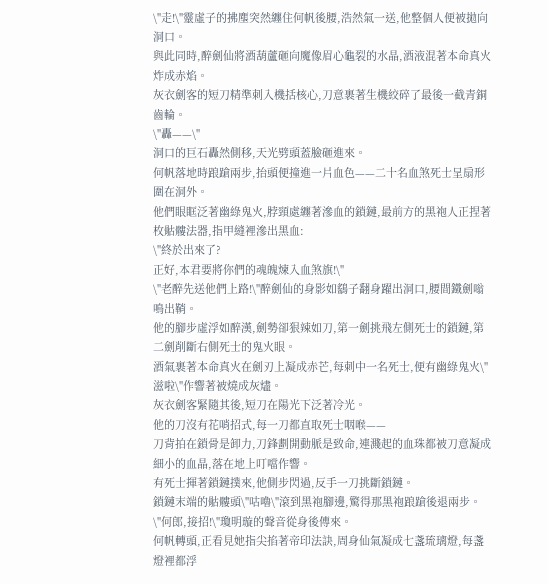\"走!\"靈虛子的拂塵突然纏住何帆後腰,浩然氣一送,他整個人便被拋向洞口。
與此同時,醉劍仙將酒葫蘆砸向魔像眉心龜裂的水晶,酒液混著本命真火炸成赤焰。
灰衣劍客的短刀精準刺入機括核心,刀意裹著生機絞碎了最後一截青銅齒輪。
\"轟——\"
洞口的巨石轟然側移,天光劈頭蓋臉砸進來。
何帆落地時踉蹌兩步,抬頭便撞進一片血色——二十名血煞死士呈扇形圍在洞外。
他們眼眶泛著幽綠鬼火,脖頸處纏著滲血的鎖鏈,最前方的黑袍人正捏著枚骷髏法器,指甲縫裡滲出黑血:
\"終於出來了?
正好,本君要將你們的魂魄煉入血煞旗!\"
\"老醉先送他們上路!\"醉劍仙的身影如鷂子翻身躍出洞口,腰間鐵劍嗡鳴出鞘。
他的腳步虛浮如醉漢,劍勢卻狠辣如刀,第一劍挑飛左側死士的鎖鏈,第二劍削斷右側死士的鬼火眼。
酒氣裹著本命真火在劍刃上凝成赤芒,每刺中一名死士,便有幽綠鬼火\"滋啦\"作響著被燒成灰燼。
灰衣劍客緊隨其後,短刀在陽光下泛著冷光。
他的刀沒有花哨招式,每一刀都直取死士咽喉——
刀背拍在鎖骨是卸力,刀鋒劃開動脈是致命,連濺起的血珠都被刀意凝成細小的血晶,落在地上叮噹作響。
有死士揮著鎖鏈撲來,他側步閃過,反手一刀挑斷鎖鏈。
鎖鏈末端的骷髏頭\"咕嚕\"滾到黑袍腳邊,驚得那黑袍踉蹌後退兩步。
\"何郎,接招!\"瓊明璇的聲音從身後傳來。
何帆轉頭,正看見她指尖掐著帝印法訣,周身仙氣凝成七盞琉璃燈,每盞燈裡都浮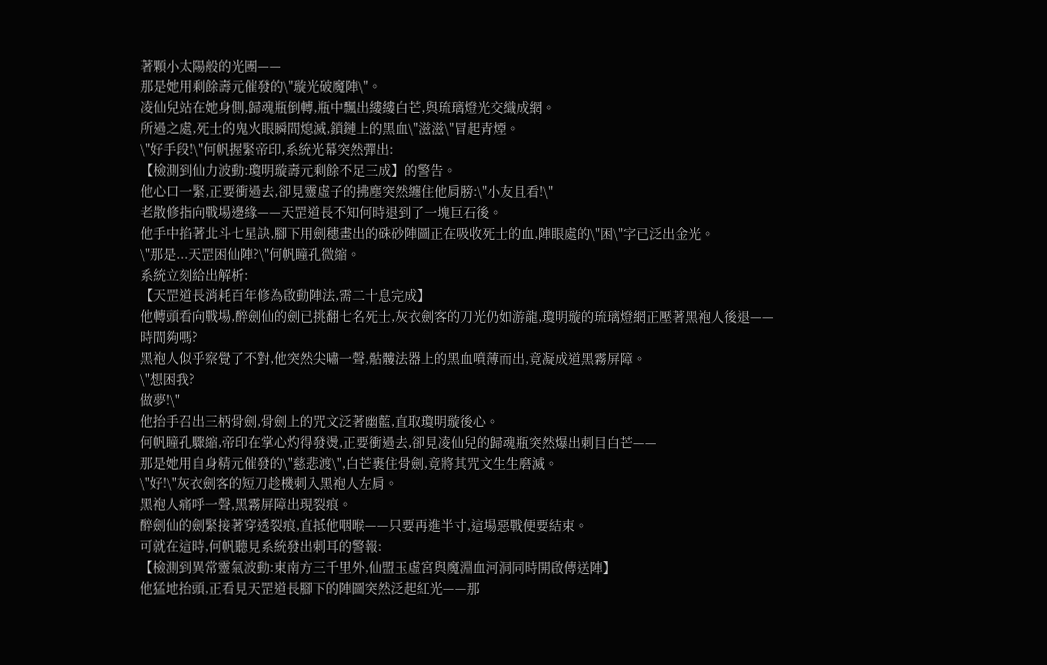著顆小太陽般的光團——
那是她用剩餘壽元催發的\"璇光破魔陣\"。
凌仙兒站在她身側,歸魂瓶倒轉,瓶中飄出縷縷白芒,與琉璃燈光交織成網。
所過之處,死士的鬼火眼瞬間熄滅,鎖鏈上的黑血\"滋滋\"冒起青煙。
\"好手段!\"何帆握緊帝印,系統光幕突然彈出:
【檢測到仙力波動:瓊明璇壽元剩餘不足三成】的警告。
他心口一緊,正要衝過去,卻見靈虛子的拂塵突然纏住他肩膀:\"小友且看!\"
老散修指向戰場邊緣——天罡道長不知何時退到了一塊巨石後。
他手中掐著北斗七星訣,腳下用劍穗畫出的硃砂陣圖正在吸收死士的血,陣眼處的\"困\"字已泛出金光。
\"那是...天罡困仙陣?\"何帆瞳孔微縮。
系統立刻給出解析:
【天罡道長消耗百年修為啟動陣法,需二十息完成】
他轉頭看向戰場,醉劍仙的劍已挑翻七名死士,灰衣劍客的刀光仍如游龍,瓊明璇的琉璃燈網正壓著黑袍人後退——
時間夠嗎?
黑袍人似乎察覺了不對,他突然尖嘯一聲,骷髏法器上的黑血噴薄而出,竟凝成道黑霧屏障。
\"想困我?
做夢!\"
他抬手召出三柄骨劍,骨劍上的咒文泛著幽藍,直取瓊明璇後心。
何帆瞳孔驟縮,帝印在掌心灼得發燙,正要衝過去,卻見凌仙兒的歸魂瓶突然爆出刺目白芒——
那是她用自身精元催發的\"慈悲渡\",白芒裹住骨劍,竟將其咒文生生磨滅。
\"好!\"灰衣劍客的短刀趁機刺入黑袍人左肩。
黑袍人痛呼一聲,黑霧屏障出現裂痕。
醉劍仙的劍緊接著穿透裂痕,直抵他咽喉——只要再進半寸,這場惡戰便要結束。
可就在這時,何帆聽見系統發出刺耳的警報:
【檢測到異常靈氣波動:東南方三千里外,仙盟玉虛宮與魔淵血河洞同時開啟傳送陣】
他猛地抬頭,正看見天罡道長腳下的陣圖突然泛起紅光——那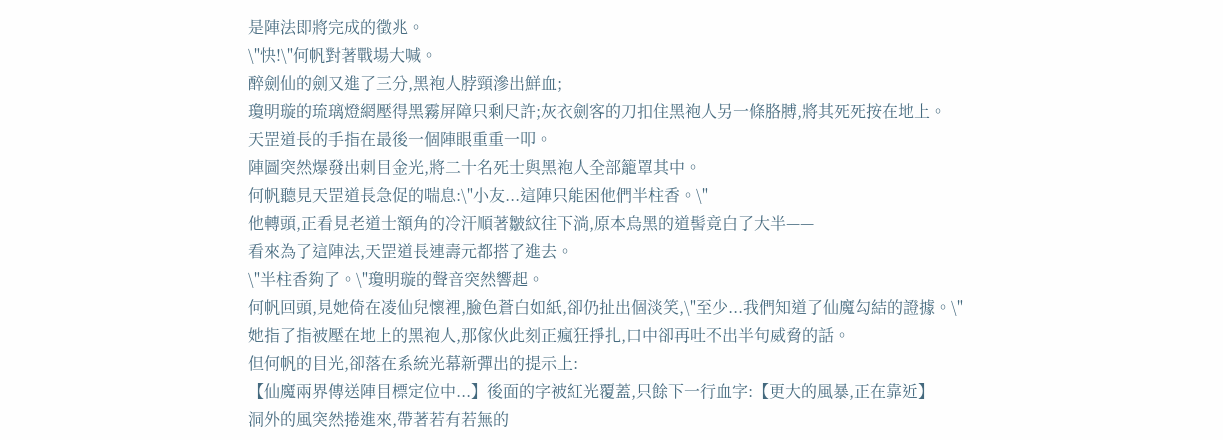是陣法即將完成的徵兆。
\"快!\"何帆對著戰場大喊。
醉劍仙的劍又進了三分,黑袍人脖頸滲出鮮血;
瓊明璇的琉璃燈網壓得黑霧屏障只剩尺許;灰衣劍客的刀扣住黑袍人另一條胳膊,將其死死按在地上。
天罡道長的手指在最後一個陣眼重重一叩。
陣圖突然爆發出刺目金光,將二十名死士與黑袍人全部籠罩其中。
何帆聽見天罡道長急促的喘息:\"小友...這陣只能困他們半柱香。\"
他轉頭,正看見老道士額角的冷汗順著皺紋往下淌,原本烏黑的道髻竟白了大半——
看來為了這陣法,天罡道長連壽元都搭了進去。
\"半柱香夠了。\"瓊明璇的聲音突然響起。
何帆回頭,見她倚在凌仙兒懷裡,臉色蒼白如紙,卻仍扯出個淡笑,\"至少...我們知道了仙魔勾結的證據。\"
她指了指被壓在地上的黑袍人,那傢伙此刻正瘋狂掙扎,口中卻再吐不出半句威脅的話。
但何帆的目光,卻落在系統光幕新彈出的提示上:
【仙魔兩界傳送陣目標定位中...】後面的字被紅光覆蓋,只餘下一行血字:【更大的風暴,正在靠近】
洞外的風突然捲進來,帶著若有若無的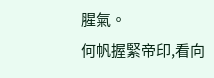腥氣。
何帆握緊帝印,看向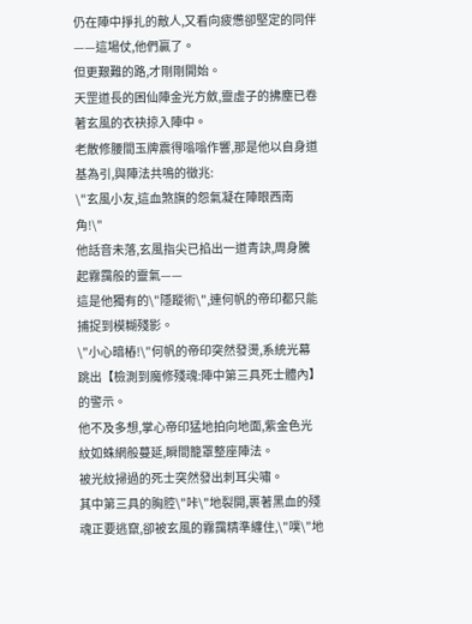仍在陣中掙扎的敵人,又看向疲憊卻堅定的同伴——這場仗,他們贏了。
但更艱難的路,才剛剛開始。
天罡道長的困仙陣金光方斂,靈虛子的拂塵已卷著玄風的衣袂掠入陣中。
老散修腰間玉牌震得嗡嗡作響,那是他以自身道基為引,與陣法共鳴的徵兆:
\"玄風小友,這血煞旗的怨氣凝在陣眼西南角!\"
他話音未落,玄風指尖已掐出一道青訣,周身騰起霧靄般的靈氣——
這是他獨有的\"隱蹤術\",連何帆的帝印都只能捕捉到模糊殘影。
\"小心暗樁!\"何帆的帝印突然發燙,系統光幕跳出【檢測到魔修殘魂:陣中第三具死士體內】的警示。
他不及多想,掌心帝印猛地拍向地面,紫金色光紋如蛛網般蔓延,瞬間籠罩整座陣法。
被光紋掃過的死士突然發出刺耳尖嘯。
其中第三具的胸腔\"咔\"地裂開,裹著黑血的殘魂正要逃竄,卻被玄風的霧靄精準纏住,\"噗\"地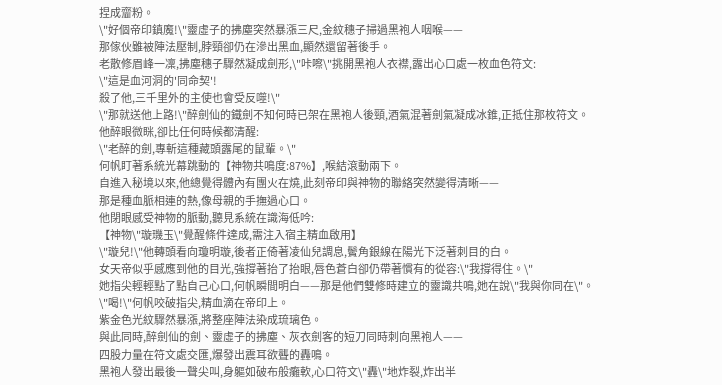捏成齏粉。
\"好個帝印鎮魔!\"靈虛子的拂塵突然暴漲三尺,金紋穗子掃過黑袍人咽喉——
那傢伙雖被陣法壓制,脖頸卻仍在滲出黑血,顯然還留著後手。
老散修眉峰一凜,拂塵穗子驟然凝成劍形,\"咔嚓\"挑開黑袍人衣襟,露出心口處一枚血色符文:
\"這是血河洞的'同命契'!
殺了他,三千里外的主使也會受反噬!\"
\"那就送他上路!\"醉劍仙的鐵劍不知何時已架在黑袍人後頸,酒氣混著劍氣凝成冰錐,正抵住那枚符文。
他醉眼微眯,卻比任何時候都清醒:
\"老醉的劍,專斬這種藏頭露尾的鼠輩。\"
何帆盯著系統光幕跳動的【神物共鳴度:87%】,喉結滾動兩下。
自進入秘境以來,他總覺得體內有團火在燒,此刻帝印與神物的聯絡突然變得清晰——
那是種血脈相連的熱,像母親的手撫過心口。
他閉眼感受神物的脈動,聽見系統在識海低吟:
【神物\"璇璣玉\"覺醒條件達成,需注入宿主精血啟用】
\"璇兒!\"他轉頭看向瓊明璇,後者正倚著凌仙兒調息,鬢角銀線在陽光下泛著刺目的白。
女天帝似乎感應到他的目光,強撐著抬了抬眼,唇色蒼白卻仍帶著慣有的從容:\"我撐得住。\"
她指尖輕輕點了點自己心口,何帆瞬間明白——那是他們雙修時建立的靈識共鳴,她在說\"我與你同在\"。
\"喝!\"何帆咬破指尖,精血滴在帝印上。
紫金色光紋驟然暴漲,將整座陣法染成琉璃色。
與此同時,醉劍仙的劍、靈虛子的拂塵、灰衣劍客的短刀同時刺向黑袍人——
四股力量在符文處交匯,爆發出震耳欲聾的轟鳴。
黑袍人發出最後一聲尖叫,身軀如破布般癱軟,心口符文\"轟\"地炸裂,炸出半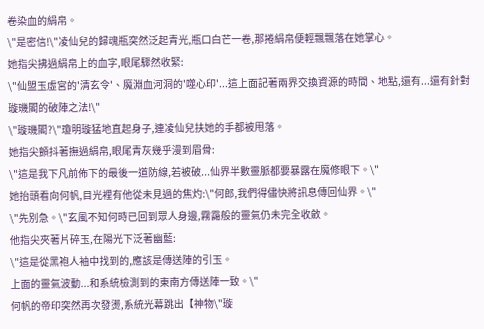卷染血的絹帛。
\"是密信!\"凌仙兒的歸魂瓶突然泛起青光,瓶口白芒一卷,那捲絹帛便輕飄飄落在她掌心。
她指尖拂過絹帛上的血字,眼尾驟然收緊:
\"仙盟玉虛宮的'清玄令'、魔淵血河洞的'噬心印'...這上面記著兩界交換資源的時間、地點,還有...還有針對璇璣閣的破陣之法!\"
\"璇璣閣?\"瓊明璇猛地直起身子,連凌仙兒扶她的手都被甩落。
她指尖顫抖著撫過絹帛,眼尾青灰幾乎漫到眉骨:
\"這是我下凡前佈下的最後一道防線,若被破...仙界半數靈脈都要暴露在魔修眼下。\"
她抬頭看向何帆,目光裡有他從未見過的焦灼:\"何郎,我們得儘快將訊息傳回仙界。\"
\"先別急。\"玄風不知何時已回到眾人身邊,霧靄般的靈氣仍未完全收斂。
他指尖夾著片碎玉,在陽光下泛著幽藍:
\"這是從黑袍人袖中找到的,應該是傳送陣的引玉。
上面的靈氣波動...和系統檢測到的東南方傳送陣一致。\"
何帆的帝印突然再次發燙,系統光幕跳出【神物\"璇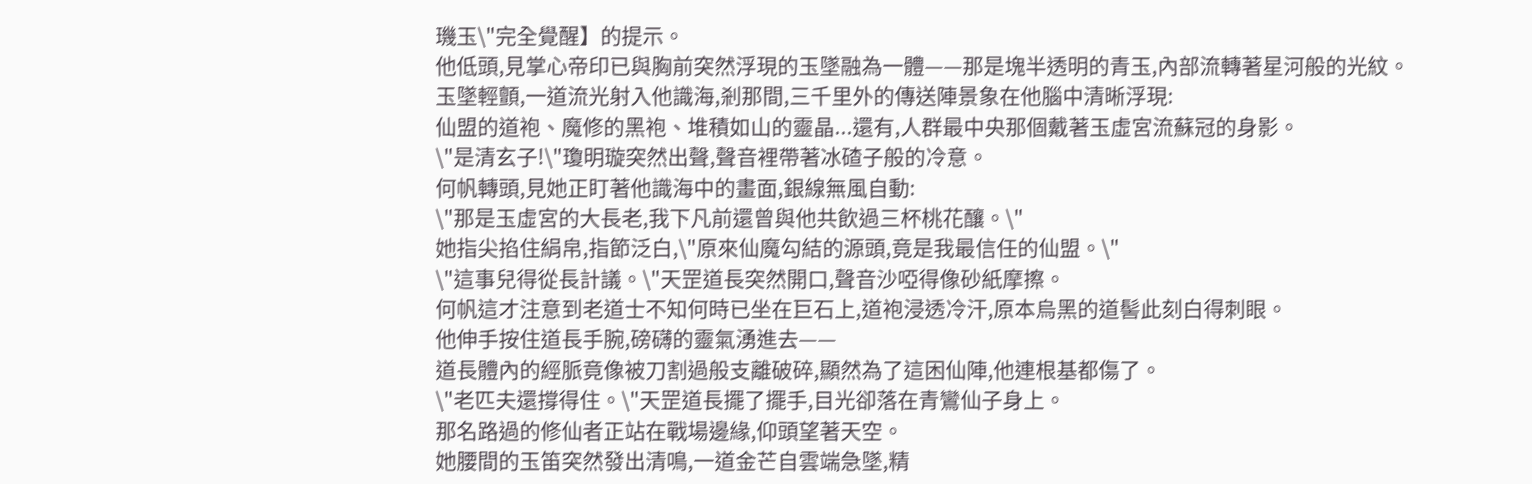璣玉\"完全覺醒】的提示。
他低頭,見掌心帝印已與胸前突然浮現的玉墜融為一體——那是塊半透明的青玉,內部流轉著星河般的光紋。
玉墜輕顫,一道流光射入他識海,剎那間,三千里外的傳送陣景象在他腦中清晰浮現:
仙盟的道袍、魔修的黑袍、堆積如山的靈晶...還有,人群最中央那個戴著玉虛宮流蘇冠的身影。
\"是清玄子!\"瓊明璇突然出聲,聲音裡帶著冰碴子般的冷意。
何帆轉頭,見她正盯著他識海中的畫面,銀線無風自動:
\"那是玉虛宮的大長老,我下凡前還曾與他共飲過三杯桃花釀。\"
她指尖掐住絹帛,指節泛白,\"原來仙魔勾結的源頭,竟是我最信任的仙盟。\"
\"這事兒得從長計議。\"天罡道長突然開口,聲音沙啞得像砂紙摩擦。
何帆這才注意到老道士不知何時已坐在巨石上,道袍浸透冷汗,原本烏黑的道髻此刻白得刺眼。
他伸手按住道長手腕,磅礴的靈氣湧進去——
道長體內的經脈竟像被刀割過般支離破碎,顯然為了這困仙陣,他連根基都傷了。
\"老匹夫還撐得住。\"天罡道長擺了擺手,目光卻落在青鸞仙子身上。
那名路過的修仙者正站在戰場邊緣,仰頭望著天空。
她腰間的玉笛突然發出清鳴,一道金芒自雲端急墜,精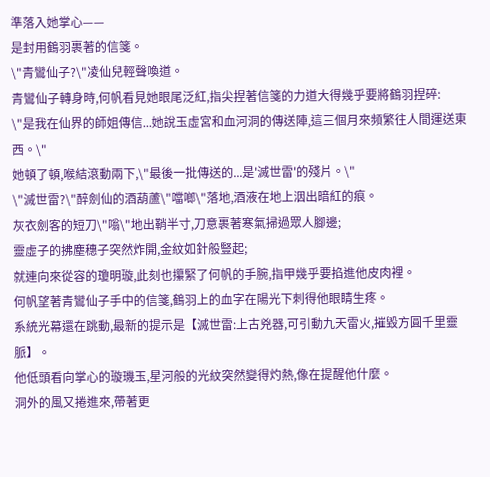準落入她掌心——
是封用鶴羽裹著的信箋。
\"青鸞仙子?\"凌仙兒輕聲喚道。
青鸞仙子轉身時,何帆看見她眼尾泛紅,指尖捏著信箋的力道大得幾乎要將鶴羽捏碎:
\"是我在仙界的師姐傳信...她說玉虛宮和血河洞的傳送陣,這三個月來頻繁往人間運送東西。\"
她頓了頓,喉結滾動兩下,\"最後一批傳送的...是'滅世雷'的殘片。\"
\"滅世雷?\"醉劍仙的酒葫蘆\"噹啷\"落地,酒液在地上洇出暗紅的痕。
灰衣劍客的短刀\"嗡\"地出鞘半寸,刀意裹著寒氣掃過眾人腳邊;
靈虛子的拂塵穗子突然炸開,金紋如針般豎起;
就連向來從容的瓊明璇,此刻也攥緊了何帆的手腕,指甲幾乎要掐進他皮肉裡。
何帆望著青鸞仙子手中的信箋,鶴羽上的血字在陽光下刺得他眼睛生疼。
系統光幕還在跳動,最新的提示是【滅世雷:上古兇器,可引動九天雷火,摧毀方圓千里靈脈】。
他低頭看向掌心的璇璣玉,星河般的光紋突然變得灼熱,像在提醒他什麼。
洞外的風又捲進來,帶著更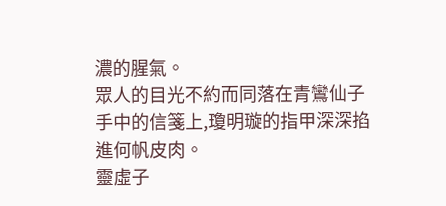濃的腥氣。
眾人的目光不約而同落在青鸞仙子手中的信箋上,瓊明璇的指甲深深掐進何帆皮肉。
靈虛子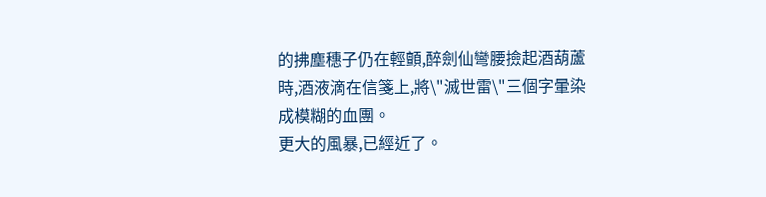的拂塵穗子仍在輕顫,醉劍仙彎腰撿起酒葫蘆時,酒液滴在信箋上,將\"滅世雷\"三個字暈染成模糊的血團。
更大的風暴,已經近了。